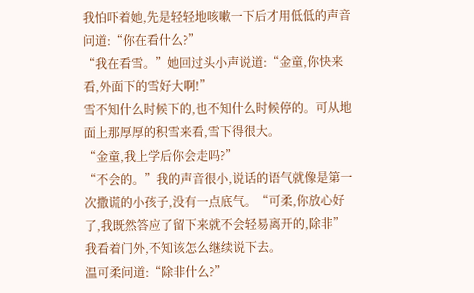我怕吓着她,先是轻轻地咳嗽一下后才用低低的声音问道:“你在看什么?”
“我在看雪。”她回过头小声说道:“金童,你快来看,外面下的雪好大啊!”
雪不知什么时候下的,也不知什么时候停的。可从地面上那厚厚的积雪来看,雪下得很大。
“金童,我上学后你会走吗?”
“不会的。”我的声音很小,说话的语气就像是第一次撒谎的小孩子,没有一点底气。“可柔,你放心好了,我既然答应了留下来就不会轻易离开的,除非”我看着门外,不知该怎么继续说下去。
温可柔问道:“除非什么?”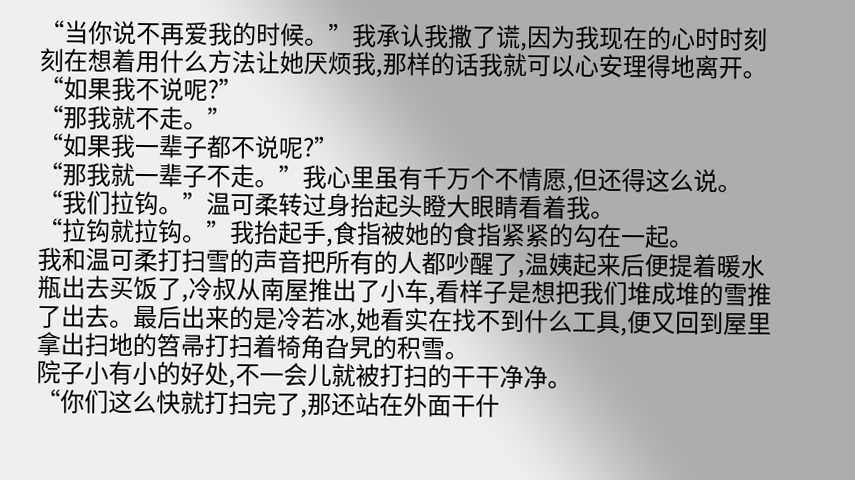“当你说不再爱我的时候。”我承认我撒了谎,因为我现在的心时时刻刻在想着用什么方法让她厌烦我,那样的话我就可以心安理得地离开。
“如果我不说呢?”
“那我就不走。”
“如果我一辈子都不说呢?”
“那我就一辈子不走。”我心里虽有千万个不情愿,但还得这么说。
“我们拉钩。”温可柔转过身抬起头瞪大眼睛看着我。
“拉钩就拉钩。”我抬起手,食指被她的食指紧紧的勾在一起。
我和温可柔打扫雪的声音把所有的人都吵醒了,温姨起来后便提着暖水瓶出去买饭了,冷叔从南屋推出了小车,看样子是想把我们堆成堆的雪推了出去。最后出来的是冷若冰,她看实在找不到什么工具,便又回到屋里拿出扫地的笤帚打扫着犄角旮旯的积雪。
院子小有小的好处,不一会儿就被打扫的干干净净。
“你们这么快就打扫完了,那还站在外面干什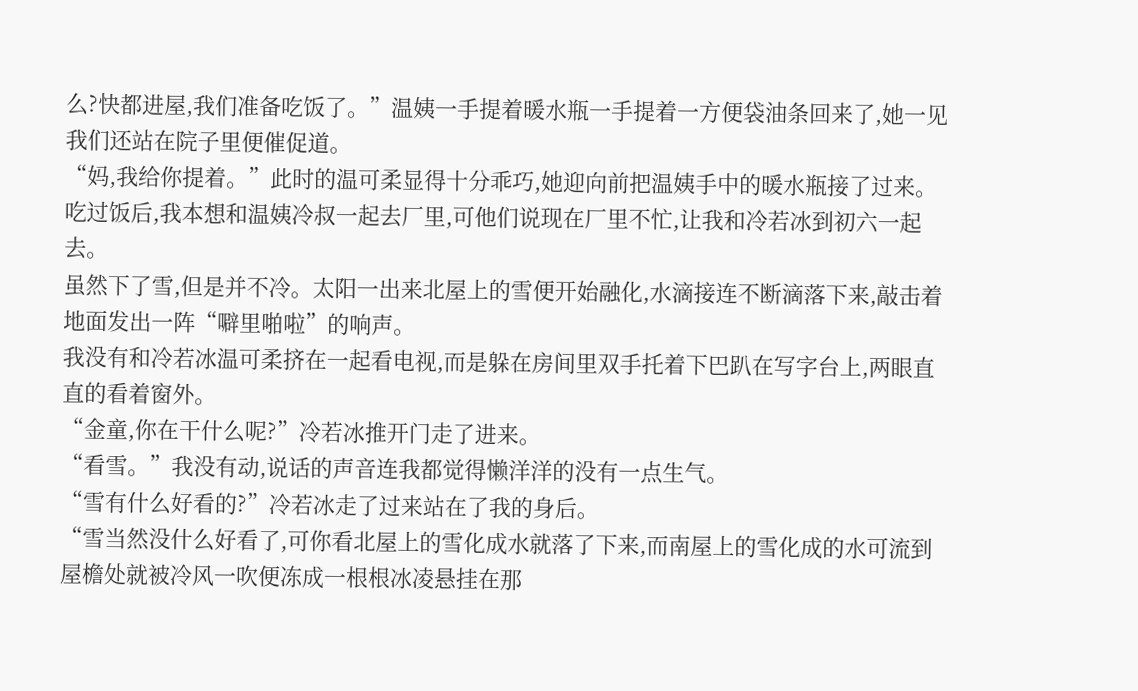么?快都进屋,我们准备吃饭了。”温姨一手提着暖水瓶一手提着一方便袋油条回来了,她一见我们还站在院子里便催促道。
“妈,我给你提着。”此时的温可柔显得十分乖巧,她迎向前把温姨手中的暖水瓶接了过来。
吃过饭后,我本想和温姨冷叔一起去厂里,可他们说现在厂里不忙,让我和冷若冰到初六一起去。
虽然下了雪,但是并不冷。太阳一出来北屋上的雪便开始融化,水滴接连不断滴落下来,敲击着地面发出一阵“噼里啪啦”的响声。
我没有和冷若冰温可柔挤在一起看电视,而是躲在房间里双手托着下巴趴在写字台上,两眼直直的看着窗外。
“金童,你在干什么呢?”冷若冰推开门走了进来。
“看雪。”我没有动,说话的声音连我都觉得懒洋洋的没有一点生气。
“雪有什么好看的?”冷若冰走了过来站在了我的身后。
“雪当然没什么好看了,可你看北屋上的雪化成水就落了下来,而南屋上的雪化成的水可流到屋檐处就被冷风一吹便冻成一根根冰凌悬挂在那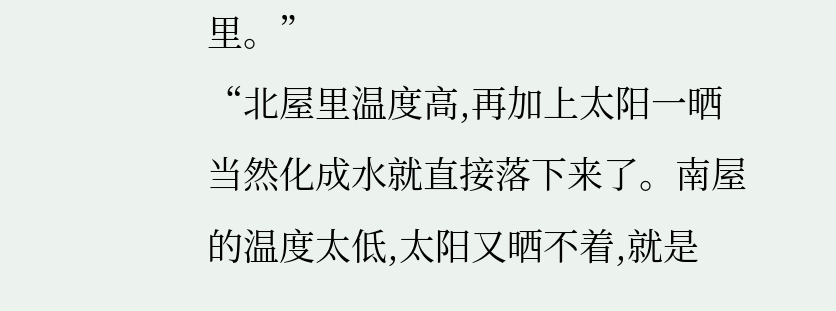里。”
“北屋里温度高,再加上太阳一晒当然化成水就直接落下来了。南屋的温度太低,太阳又晒不着,就是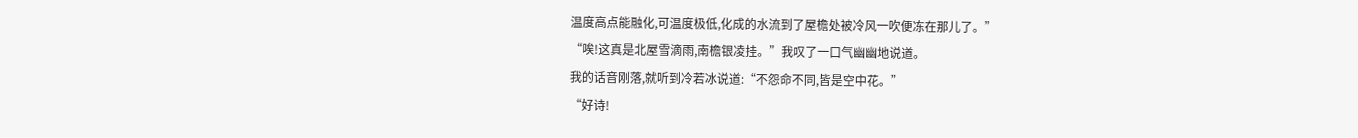温度高点能融化,可温度极低,化成的水流到了屋檐处被冷风一吹便冻在那儿了。”
“唉!这真是北屋雪滴雨,南檐银凌挂。”我叹了一口气幽幽地说道。
我的话音刚落,就听到冷若冰说道:“不怨命不同,皆是空中花。”
“好诗!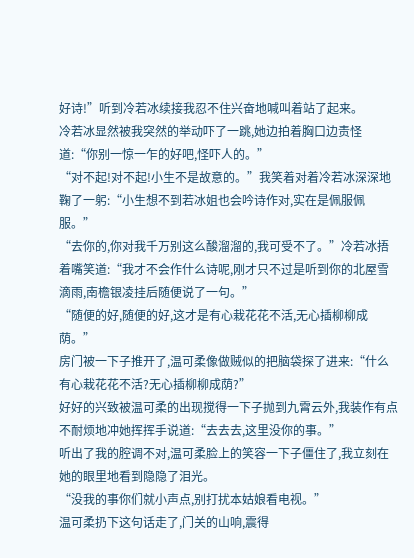好诗!”听到冷若冰续接我忍不住兴奋地喊叫着站了起来。
冷若冰显然被我突然的举动吓了一跳,她边拍着胸口边责怪道:“你别一惊一乍的好吧,怪吓人的。”
“对不起!对不起!小生不是故意的。”我笑着对着冷若冰深深地鞠了一躬:“小生想不到若冰姐也会吟诗作对,实在是佩服佩服。”
“去你的,你对我千万别这么酸溜溜的,我可受不了。”冷若冰捂着嘴笑道:“我才不会作什么诗呢,刚才只不过是听到你的北屋雪滴雨,南檐银凌挂后随便说了一句。”
“随便的好,随便的好,这才是有心栽花花不活,无心插柳柳成荫。”
房门被一下子推开了,温可柔像做贼似的把脑袋探了进来:“什么有心栽花花不活?无心插柳柳成荫?”
好好的兴致被温可柔的出现搅得一下子抛到九霄云外,我装作有点不耐烦地冲她挥挥手说道:“去去去,这里没你的事。”
听出了我的腔调不对,温可柔脸上的笑容一下子僵住了,我立刻在她的眼里地看到隐隐了泪光。
“没我的事你们就小声点,别打扰本姑娘看电视。”
温可柔扔下这句话走了,门关的山响,震得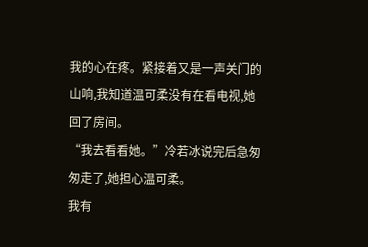我的心在疼。紧接着又是一声关门的山响,我知道温可柔没有在看电视,她回了房间。
“我去看看她。”冷若冰说完后急匆匆走了,她担心温可柔。
我有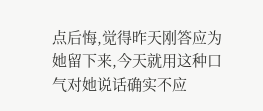点后悔,觉得昨天刚答应为她留下来,今天就用这种口气对她说话确实不应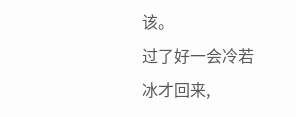该。
过了好一会冷若冰才回来,